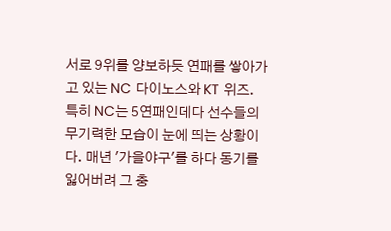서로 9위를 양보하듯 연패를 쌓아가고 있는 NC 다이노스와 KT 위즈. 특히 NC는 5연패인데다 선수들의 무기력한 모습이 눈에 띄는 상황이다. 매년 '가을야구'를 하다 동기를 잃어버려 그 충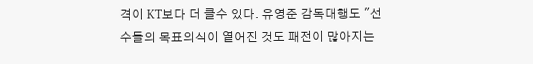격이 KT보다 더 클수 있다. 유영준 감독대행도 "선수들의 목표의식이 옅어진 것도 패전이 많아지는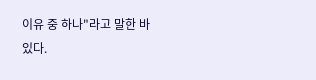이유 중 하나"라고 말한 바 있다.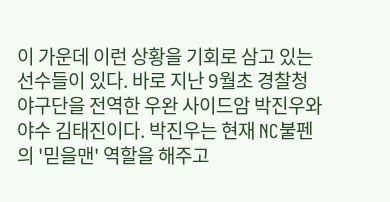이 가운데 이런 상황을 기회로 삼고 있는 선수들이 있다. 바로 지난 9월초 경찰청야구단을 전역한 우완 사이드암 박진우와 야수 김태진이다. 박진우는 현재 NC불펜의 '믿을맨' 역할을 해주고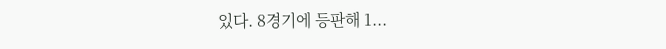있다. 8경기에 등판해 1...